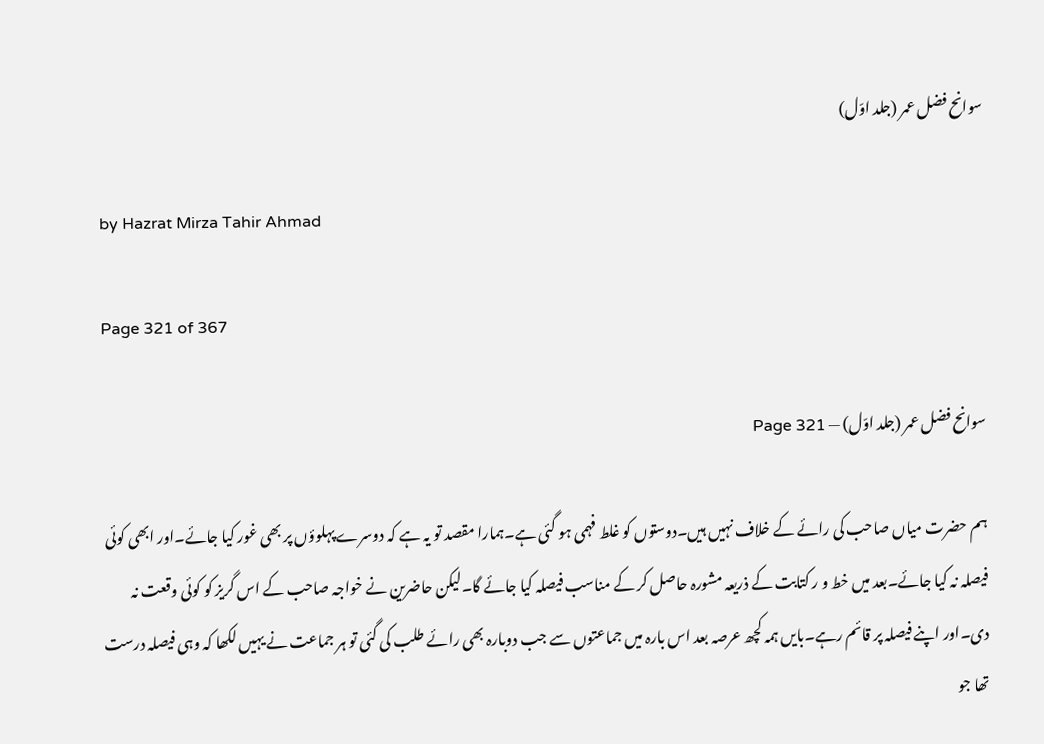سوانح فضل عمر (جلد اوّل)

by Hazrat Mirza Tahir Ahmad

Page 321 of 367

سوانح فضل عمر (جلد اوّل) — Page 321

ہم حضرت میاں صاحب کی رائے کے خلاف نہیں ہیں۔دوستوں کو غلط فہمی ہو گئی ہے۔ہمارا مقصد تو یہ ہے کہ دوسرے پہلوؤں پر بھی غور کیا جائے۔اور ابھی کوئی فیصلہ نہ کیا جائے۔بعد میں خط و ر کتابت کے ذریعہ مشورہ حاصل کر کے مناسب فیصلہ کیا جائے گا۔لیکن حاضرین نے خواجہ صاحب کے اس گریز کو کوئی وقعت نہ دی۔اور اپنے فیصلہ پر قائم رہے۔بایں ہمہ کچھ عرصہ بعد اس بارہ میں جماعتوں سے جب دوبارہ بھی رائے طلب کی گئی تو ہر جماعت نے یہیں لکھا کہ وہی فیصلہ درست تھا جو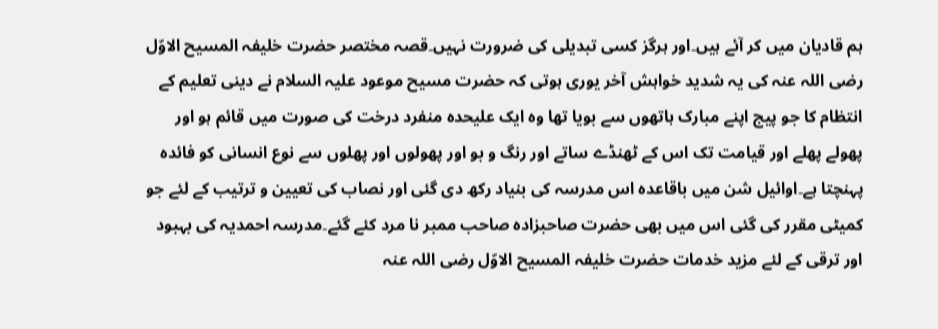ہم قادیان میں کر آئے ہیں۔اور ہرگز کسی تبدیلی کی ضرورت نہیں۔قصہ مختصر حضرت خلیفہ المسیح الاوّل رضی اللہ عنہ کی یہ شدید خواہش آخر یوری ہوتی کہ حضرت مسیح موعود علیہ السلام نے دینی تعلیم کے انتظام کا جو پیج اپنے مبارک ہاتھوں سے بویا تھا وہ ایک علیحدہ منفرد درخت کی صورت میں قائم ہو اور پھولے پھلے اور قیامت تک اس کے ٹھنڈے ساتے اور رنگ و بو اور پھولوں اور پھلوں سے نوع انسانی کو فائدہ پہنچتا ہے۔اوائیل شن میں باقاعدہ اس مدرسہ کی بنیاد رکھ دی گئی اور نصاب کی تعیین و ترتیب کے لئے جو کمیٹی مقرر کی گئی اس میں بھی حضرت صاحبزادہ صاحب ممبر نا مرد کئے گئے۔مدرسہ احمدیہ کی بہبود اور ترقی کے لئے مزید خدمات حضرت خلیفہ المسیح الاوّل رضی اللہ عنہ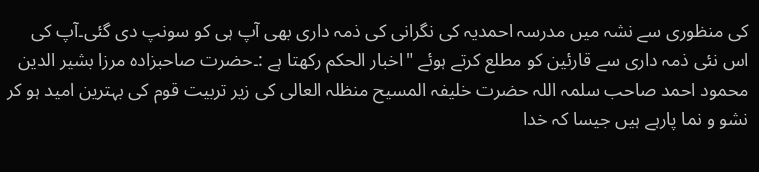کی منظوری سے نشہ میں مدرسہ احمدیہ کی نگرانی کی ذمہ داری بھی آپ ہی کو سونپ دی گئی۔آپ کی اس نئی ذمہ داری سے قارئین کو مطلع کرتے ہوئے "اخبار الحکم رکھتا ہے :۔حضرت صاحبزادہ مرزا بشیر الدین محمود احمد صاحب سلمہ اللہ حضرت خلیفہ المسیح منظلہ العالی کی زیر تربیت قوم کی بہترین امید ہو کر نشو و نما پارہے ہیں جیسا کہ خدا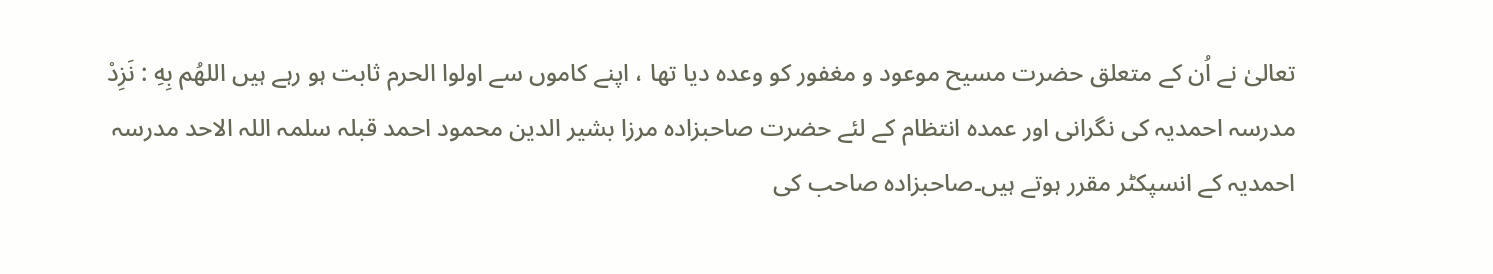تعالیٰ نے اُن کے متعلق حضرت مسیح موعود و مغفور کو وعدہ دیا تھا ، اپنے کاموں سے اولوا الحرم ثابت ہو رہے ہیں اللهُم بِهِ : نَزِدْ مدرسہ احمدیہ کی نگرانی اور عمدہ انتظام کے لئے حضرت صاحبزادہ مرزا بشیر الدین محمود احمد قبلہ سلمہ اللہ الاحد مدرسہ احمدیہ کے انسپکٹر مقرر ہوتے ہیں۔صاحبزادہ صاحب کی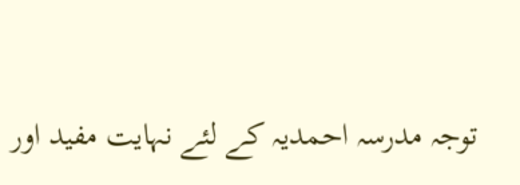توجہ مدرسہ احمدیہ کے لئے نہایت مفید اور